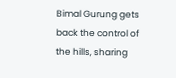Bimal Gurung gets back the control of the hills, sharing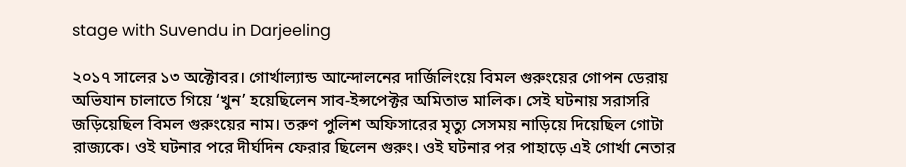stage with Suvendu in Darjeeling

২০১৭ সালের ১৩ অক্টোবর। গোর্খাল্যান্ড আন্দোলনের দার্জিলিংয়ে বিমল গুরুংয়ের গোপন ডেরায় অভিযান চালাতে গিয়ে ‘খুন’ হয়েছিলেন সাব-ইন্সপেক্টর অমিতাভ মালিক। সেই ঘটনায় সরাসরি জড়িয়েছিল বিমল গুরুংয়ের নাম। তরুণ পুলিশ অফিসারের মৃত্যু সেসময় নাড়িয়ে দিয়েছিল গোটা রাজ্যকে। ওই ঘটনার পরে দীর্ঘদিন ফেরার ছিলেন গুরুং। ওই ঘটনার পর পাহাড়ে এই গোর্খা নেতার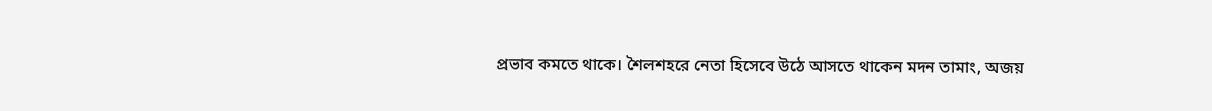প্রভাব কমতে থাকে। শৈলশহরে নেতা হিসেবে উঠে আসতে থাকেন মদন তামাং, অজয়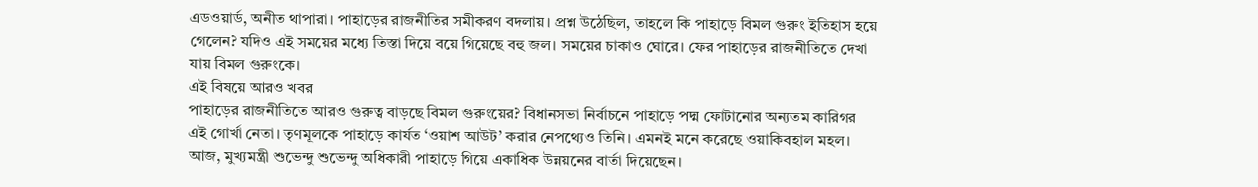এডওয়ার্ড, অনীত থাপারা। পাহাড়ের রাজনীতির সমীকরণ বদলায়। প্রশ্ন উঠেছিল, তাহলে কি পাহাড়ে বিমল গুরুং ইতিহাস হয়ে গেলেন? যদিও এই সময়ের মধ্যে তিস্তা দিয়ে বয়ে গিয়েছে বহু জল। সময়ের চাকাও ঘোরে। ফের পাহাড়ের রাজনীতিতে দেখা যায় বিমল গুরুংকে।
এই বিষয়ে আরও খবর
পাহাড়ের রাজনীতিতে আরও গুরুত্ব বাড়ছে বিমল গুরুংয়ের? বিধানসভা নির্বাচনে পাহাড়ে পদ্ম ফোটানোর অন্যতম কারিগর এই গোর্খা নেতা। তৃণমূলকে পাহাড়ে কার্যত ‘ওয়াশ আউট’ করার নেপথ্যেও তিনি। এমনই মনে করেছে ওয়াকিবহাল মহল। আজ, মুখ্যমন্ত্রী শুভেন্দু শুভেন্দু অধিকারী পাহাড়ে গিয়ে একাধিক উন্নয়নের বার্তা দিয়েছেন।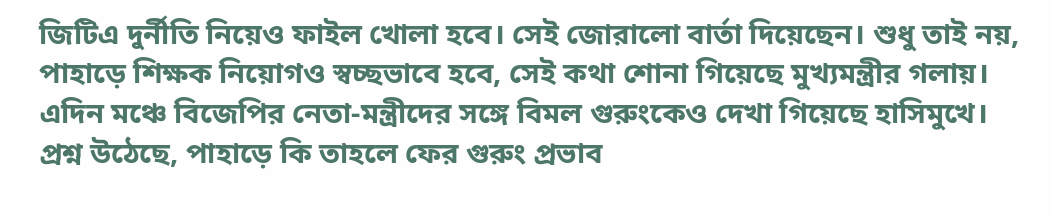জিটিএ দুর্নীতি নিয়েও ফাইল খোলা হবে। সেই জোরালো বার্তা দিয়েছেন। শুধু তাই নয়, পাহাড়ে শিক্ষক নিয়োগও স্বচ্ছভাবে হবে, সেই কথা শোনা গিয়েছে মুখ্যমন্ত্রীর গলায়। এদিন মঞ্চে বিজেপির নেতা-মন্ত্রীদের সঙ্গে বিমল গুরুংকেও দেখা গিয়েছে হাসিমুখে। প্রশ্ন উঠেছে, পাহাড়ে কি তাহলে ফের গুরুং প্রভাব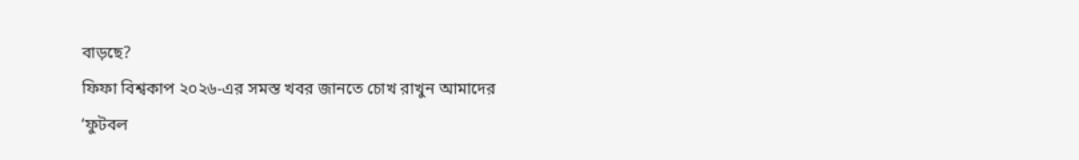বাড়ছে?
ফিফা বিশ্বকাপ ২০২৬-এর সমস্ত খবর জানতে চোখ রাখুন আমাদের
‘ফুটবল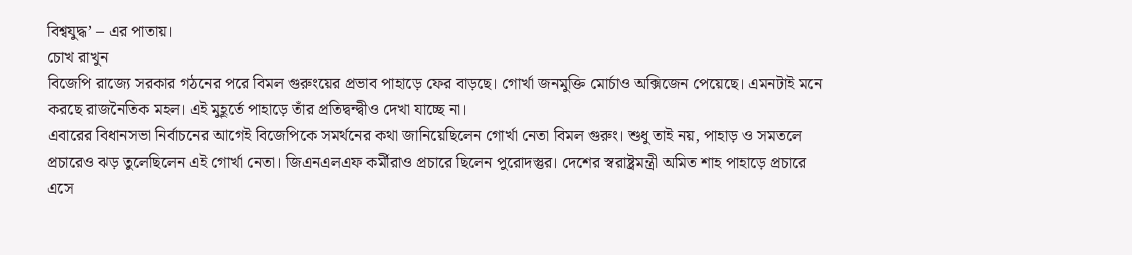বিশ্বযুদ্ধ’ – এর পাতায়।
চোখ রাখুন
বিজেপি রাজ্যে সরকার গঠনের পরে বিমল গুরুংয়ের প্রভাব পাহাড়ে ফের বাড়ছে। গোর্খা জনমুক্তি মোর্চাও অক্সিজেন পেয়েছে। এমনটাই মনে করছে রাজনৈতিক মহল। এই মুহূর্তে পাহাড়ে তাঁর প্রতিদ্বন্দ্বীও দেখা যাচ্ছে না।
এবারের বিধানসভা নির্বাচনের আগেই বিজেপিকে সমর্থনের কথা জানিয়েছিলেন গোর্খা নেতা বিমল গুরুং। শুধু তাই নয়, পাহাড় ও সমতলে প্রচারেও ঝড় তুলেছিলেন এই গোর্খা নেতা। জিএনএলএফ কর্মীরাও প্রচারে ছিলেন পুরোদস্তুর। দেশের স্বরাষ্ট্রমন্ত্রী অমিত শাহ পাহাড়ে প্রচারে এসে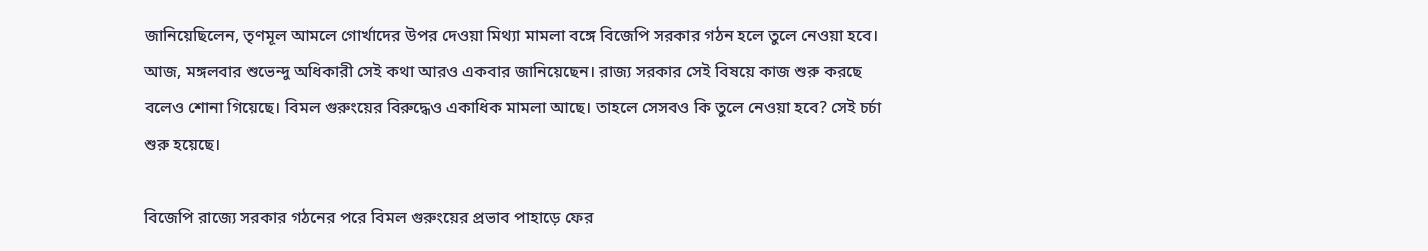জানিয়েছিলেন, তৃণমূল আমলে গোর্খাদের উপর দেওয়া মিথ্যা মামলা বঙ্গে বিজেপি সরকার গঠন হলে তুলে নেওয়া হবে। আজ, মঙ্গলবার শুভেন্দু অধিকারী সেই কথা আরও একবার জানিয়েছেন। রাজ্য সরকার সেই বিষয়ে কাজ শুরু করছে বলেও শোনা গিয়েছে। বিমল গুরুংয়ের বিরুদ্ধেও একাধিক মামলা আছে। তাহলে সেসবও কি তুলে নেওয়া হবে? সেই চর্চা শুরু হয়েছে।

বিজেপি রাজ্যে সরকার গঠনের পরে বিমল গুরুংয়ের প্রভাব পাহাড়ে ফের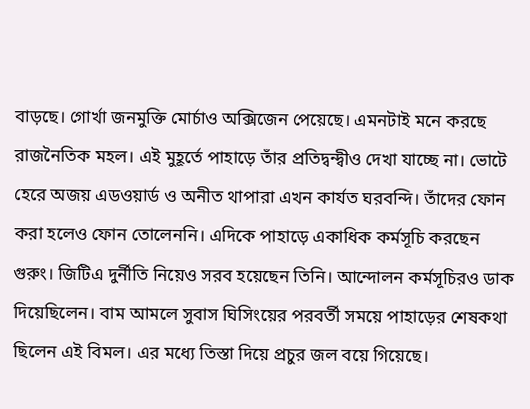বাড়ছে। গোর্খা জনমুক্তি মোর্চাও অক্সিজেন পেয়েছে। এমনটাই মনে করছে রাজনৈতিক মহল। এই মুহূর্তে পাহাড়ে তাঁর প্রতিদ্বন্দ্বীও দেখা যাচ্ছে না। ভোটে হেরে অজয় এডওয়ার্ড ও অনীত থাপারা এখন কার্যত ঘরবন্দি। তাঁদের ফোন করা হলেও ফোন তোলেননি। এদিকে পাহাড়ে একাধিক কর্মসূচি করছেন গুরুং। জিটিএ দুর্নীতি নিয়েও সরব হয়েছেন তিনি। আন্দোলন কর্মসূচিরও ডাক দিয়েছিলেন। বাম আমলে সুবাস ঘিসিংয়ের পরবর্তী সময়ে পাহাড়ের শেষকথা ছিলেন এই বিমল। এর মধ্যে তিস্তা দিয়ে প্রচুর জল বয়ে গিয়েছে।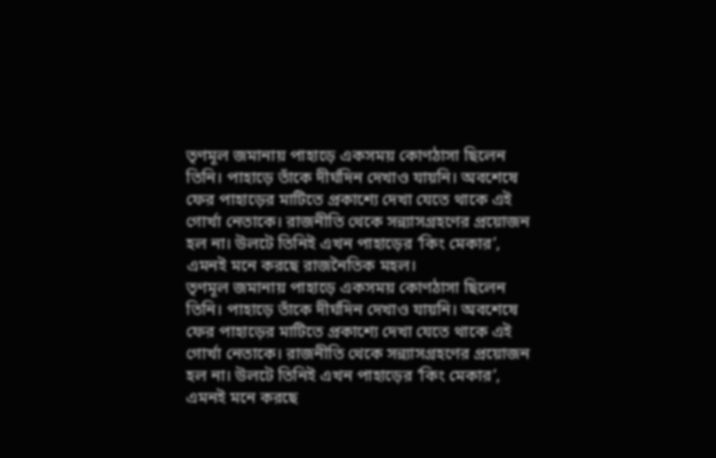তৃণমূল জমানায় পাহাড়ে একসময় কোণঠাসা ছিলেন তিনি। পাহাড়ে তাঁকে দীর্ঘদিন দেখাও যায়নি। অবশেষে ফের পাহাড়ের মাটিতে প্রকাশ্যে দেখা যেতে থাকে এই গোর্খা নেতাকে। রাজনীতি থেকে সন্ন্যাসগ্রহণের প্রয়োজন হল না। উলটে তিনিই এখন পাহাড়ের ‘কিং মেকার’, এমনই মনে করছে রাজনৈতিক মহল।
তৃণমূল জমানায় পাহাড়ে একসময় কোণঠাসা ছিলেন তিনি। পাহাড়ে তাঁকে দীর্ঘদিন দেখাও যায়নি। অবশেষে ফের পাহাড়ের মাটিতে প্রকাশ্যে দেখা যেতে থাকে এই গোর্খা নেতাকে। রাজনীতি থেকে সন্ন্যাসগ্রহণের প্রয়োজন হল না। উলটে তিনিই এখন পাহাড়ের ‘কিং মেকার’, এমনই মনে করছে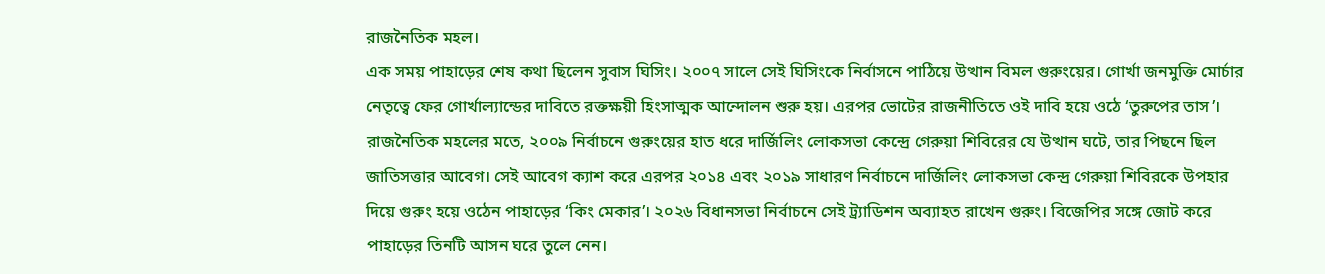রাজনৈতিক মহল।
এক সময় পাহাড়ের শেষ কথা ছিলেন সুবাস ঘিসিং। ২০০৭ সালে সেই ঘিসিংকে নির্বাসনে পাঠিয়ে উত্থান বিমল গুরুংয়ের। গোর্খা জনমুক্তি মোর্চার নেতৃত্বে ফের গোর্খাল্যান্ডের দাবিতে রক্তক্ষয়ী হিংসাত্মক আন্দোলন শুরু হয়। এরপর ভোটের রাজনীতিতে ওই দাবি হয়ে ওঠে ‘তুরুপের তাস’। রাজনৈতিক মহলের মতে, ২০০৯ নির্বাচনে গুরুংয়ের হাত ধরে দার্জিলিং লোকসভা কেন্দ্রে গেরুয়া শিবিরের যে উত্থান ঘটে, তার পিছনে ছিল জাতিসত্তার আবেগ। সেই আবেগ ক্যাশ করে এরপর ২০১৪ এবং ২০১৯ সাধারণ নির্বাচনে দার্জিলিং লোকসভা কেন্দ্র গেরুয়া শিবিরকে উপহার দিয়ে গুরুং হয়ে ওঠেন পাহাড়ের ‘কিং মেকার’। ২০২৬ বিধানসভা নির্বাচনে সেই ট্র্যাডিশন অব্যাহত রাখেন গুরুং। বিজেপির সঙ্গে জোট করে পাহাড়ের তিনটি আসন ঘরে তুলে নেন।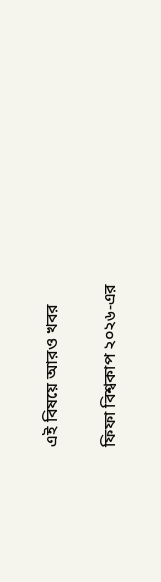এই বিষয়ে আরও খবর

ফিফা বিশ্বকাপ ২০২৬-এর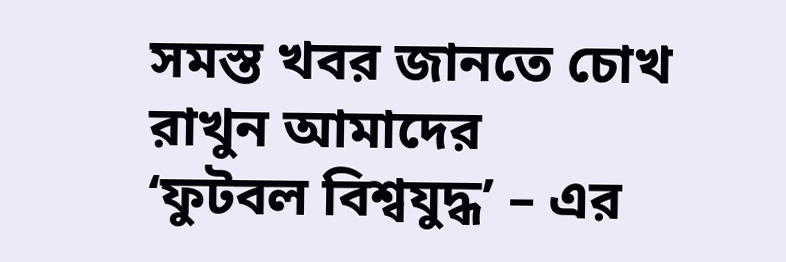সমস্ত খবর জানতে চোখ রাখুন আমাদের
‘ফুটবল বিশ্বযুদ্ধ’ – এর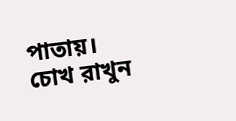পাতায়।
চোখ রাখুন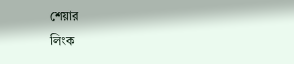শেয়ার
লিংক